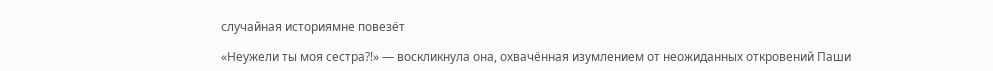случайная историямне повезёт

«Неужели ты моя сестра?!» — воскликнула она, охвачённая изумлением от неожиданных откровений Паши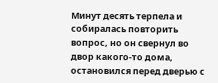Минут десять терпела и собиралась повторить вопрос, но он свернул во двор какого-то дома, остановился перед дверью с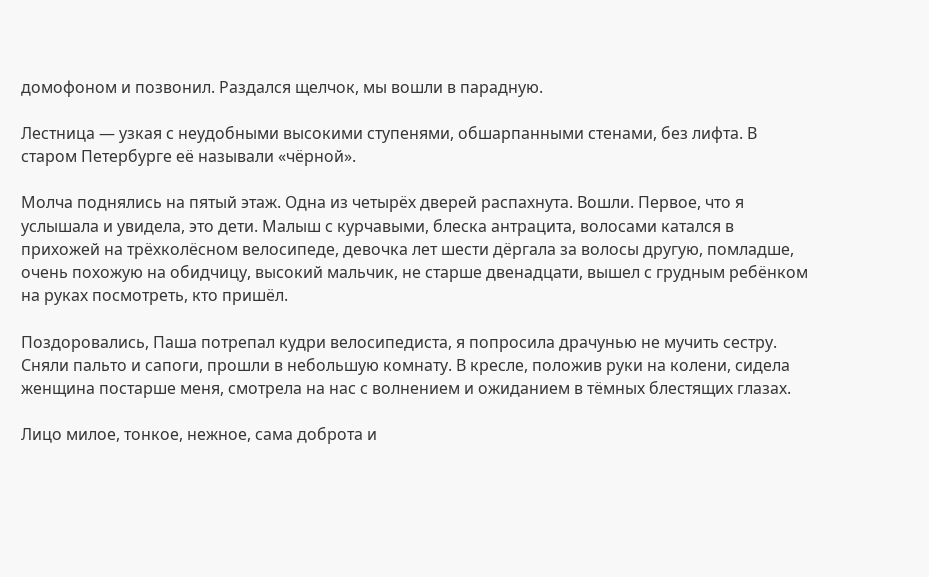домофоном и позвонил. Раздался щелчок, мы вошли в парадную.

Лестница — узкая с неудобными высокими ступенями, обшарпанными стенами, без лифта. В старом Петербурге её называли «чёрной».

Молча поднялись на пятый этаж. Одна из четырёх дверей распахнута. Вошли. Первое, что я услышала и увидела, это дети. Малыш с курчавыми, блеска антрацита, волосами катался в прихожей на трёхколёсном велосипеде, девочка лет шести дёргала за волосы другую, помладше, очень похожую на обидчицу, высокий мальчик, не старше двенадцати, вышел с грудным ребёнком на руках посмотреть, кто пришёл.

Поздоровались, Паша потрепал кудри велосипедиста, я попросила драчунью не мучить сестру. Сняли пальто и сапоги, прошли в небольшую комнату. В кресле, положив руки на колени, сидела женщина постарше меня, смотрела на нас с волнением и ожиданием в тёмных блестящих глазах.

Лицо милое, тонкое, нежное, сама доброта и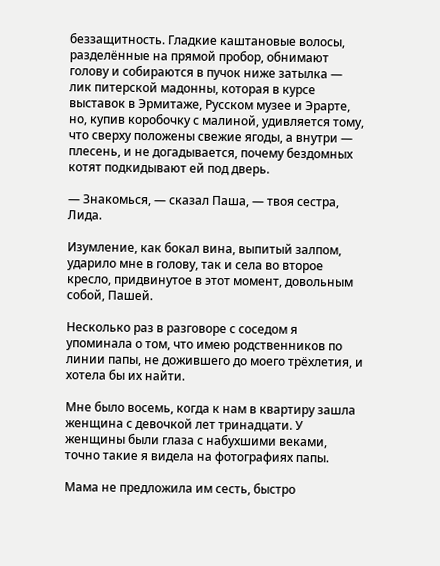беззащитность. Гладкие каштановые волосы, разделённые на прямой пробор, обнимают голову и собираются в пучок ниже затылка — лик питерской мадонны, которая в курсе выставок в Эрмитаже, Русском музее и Эрарте, но, купив коробочку с малиной, удивляется тому, что сверху положены свежие ягоды, а внутри — плесень, и не догадывается, почему бездомных котят подкидывают ей под дверь.

— Знакомься, — сказал Паша, — твоя сестра, Лида.

Изумление, как бокал вина, выпитый залпом, ударило мне в голову, так и села во второе кресло, придвинутое в этот момент, довольным собой, Пашей.

Несколько раз в разговоре с соседом я упоминала о том, что имею родственников по линии папы, не дожившего до моего трёхлетия, и хотела бы их найти.

Мне было восемь, когда к нам в квартиру зашла женщина с девочкой лет тринадцати. У женщины были глаза с набухшими веками, точно такие я видела на фотографиях папы.

Мама не предложила им сесть, быстро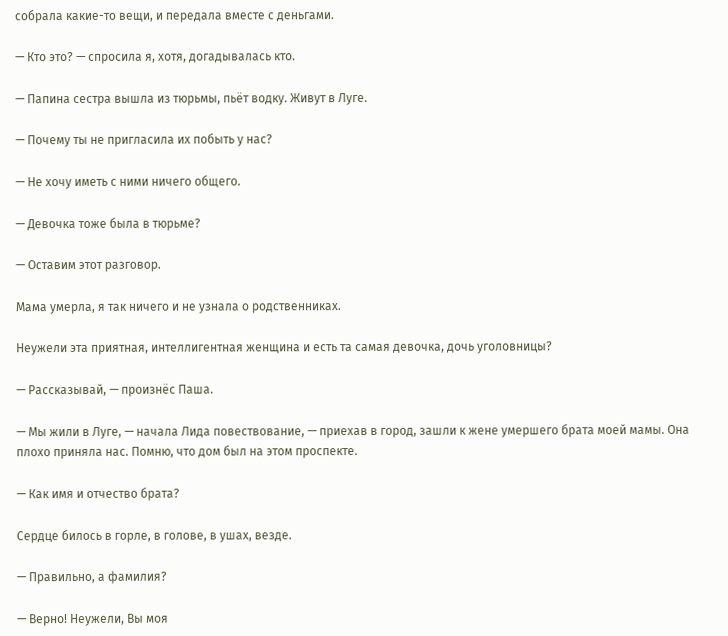собрала какие-то вещи, и передала вместе с деньгами.

— Кто это? — спросила я, хотя, догадывалась кто.

— Папина сестра вышла из тюрьмы, пьёт водку. Живут в Луге.

— Почему ты не пригласила их побыть у нас?

— Не хочу иметь с ними ничего общего.

— Девочка тоже была в тюрьме?

— Оставим этот разговор.

Мама умерла, я так ничего и не узнала о родственниках.

Неужели эта приятная, интеллигентная женщина и есть та самая девочка, дочь уголовницы?

— Рассказывай, — произнёс Паша.

— Мы жили в Луге, — начала Лида повествование, — приехав в город, зашли к жене умершего брата моей мамы. Она плохо приняла нас. Помню, что дом был на этом проспекте.

— Как имя и отчество брата?

Сердце билось в горле, в голове, в ушах, везде.

— Правильно, а фамилия?

— Верно! Неужели, Вы моя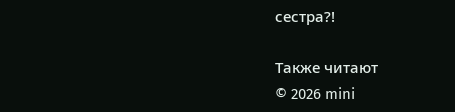сестра?!

Также читают
© 2026 mini